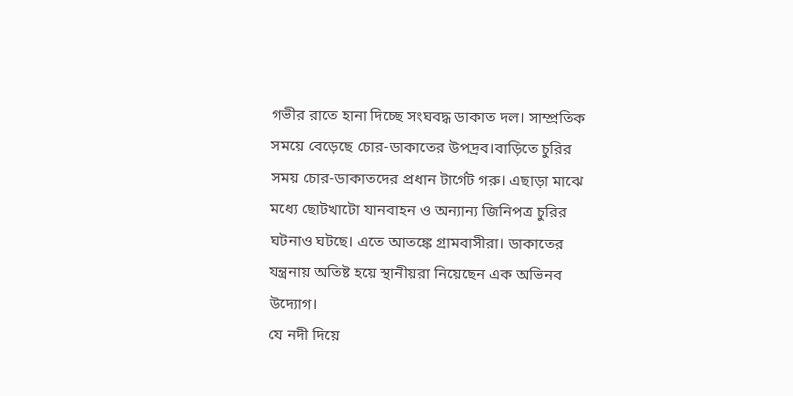গভীর রাতে হানা দিচ্ছে সংঘবদ্ধ ডাকাত দল। সাম্প্রতিক সময়ে বেড়েছে চোর-ডাকাতের উপদ্রব।বাড়িতে চুরির সময় চোর-ডাকাতদের প্রধান টার্গেট গরু। এছাড়া মাঝে মধ্যে ছোটখাটো যানবাহন ও অন্যান্য জিনিপত্র চুরির ঘটনাও ঘটছে। এতে আতঙ্কে গ্রামবাসীরা। ডাকাতের যন্ত্রনায় অতিষ্ট হয়ে স্থানীয়রা নিয়েছেন এক অভিনব উদ্যোগ।
যে নদী দিয়ে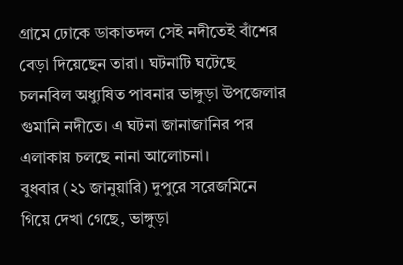গ্রামে ঢোকে ডাকাতদল সেই নদীতেই বাঁশের বেড়া দিয়েছেন তারা। ঘটনাটি ঘটেছে চলনবিল অধ্যুষিত পাবনার ভাঙ্গুড়া উপজেলার গুমানি নদীতে। এ ঘটনা জানাজানির পর এলাকায় চলছে নানা আলোচনা।
বুধবার (২১ জানুয়ারি) দুপুরে সরেজমিনে গিয়ে দেখা গেছে, ভাঙ্গুড়া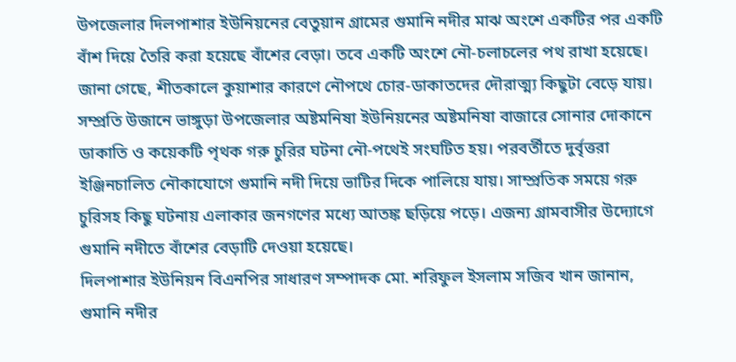উপজেলার দিলপাশার ইউনিয়নের বেতুয়ান গ্রামের গুমানি নদীর মাঝ অংশে একটির পর একটি বাঁশ দিয়ে তৈরি করা হয়েছে বাঁশের বেড়া। তবে একটি অংশে নৌ-চলাচলের পথ রাখা হয়েছে।
জানা গেছে, শীতকালে কুয়াশার কারণে নৌপথে চোর-ডাকাতদের দৌরাত্ম্য কিছুটা বেড়ে যায়। সম্প্রতি উজানে ভাঙ্গুড়া উপজেলার অষ্টমনিষা ইউনিয়নের অষ্টমনিষা বাজারে সোনার দোকানে ডাকাতি ও কয়েকটি পৃথক গরু চুরির ঘটনা নৌ-পথেই সংঘটিত হয়। পরবর্তীতে দুর্বৃত্তরা ইঞ্জিনচালিত নৌকাযোগে গুমানি নদী দিয়ে ভাটির দিকে পালিয়ে যায়। সাম্প্রতিক সময়ে গরু চুরিসহ কিছু ঘটনায় এলাকার জনগণের মধ্যে আতঙ্ক ছড়িয়ে পড়ে। এজন্য গ্রামবাসীর উদ্যোগে গুমানি নদীতে বাঁশের বেড়াটি দেওয়া হয়েছে।
দিলপাশার ইউনিয়ন বিএনপির সাধারণ সম্পাদক মো. শরিফুল ইসলাম সজিব খান জানান, গুমানি নদীর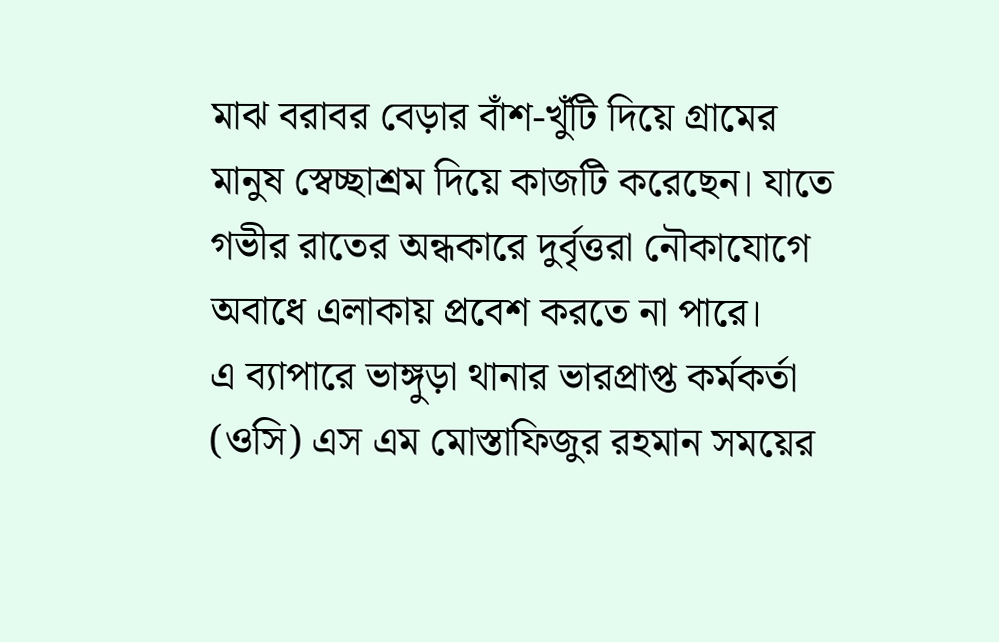মাঝ বরাবর বেড়ার বাঁশ-খুঁটি দিয়ে গ্রামের মানুষ স্বেচ্ছাশ্রম দিয়ে কাজটি করেছেন। যাতে গভীর রাতের অন্ধকারে দুর্বৃত্তরা নৌকাযোগে অবাধে এলাকায় প্রবেশ করতে না পারে।
এ ব্যাপারে ভাঙ্গুড়া থানার ভারপ্রাপ্ত কর্মকর্তা (ওসি) এস এম মোস্তাফিজুর রহমান সময়ের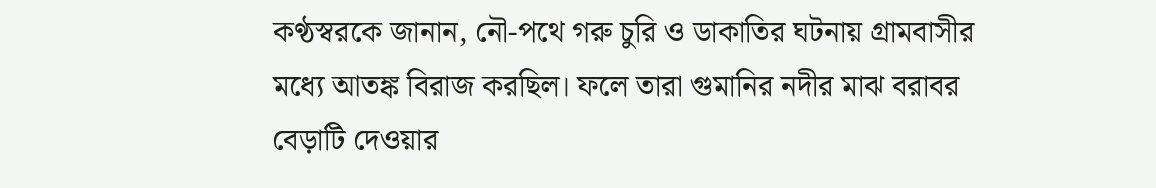কণ্ঠস্বরকে জানান, নৌ-পথে গরু চুরি ও ডাকাতির ঘটনায় গ্রামবাসীর মধ্যে আতঙ্ক বিরাজ করছিল। ফলে তারা গুমানির নদীর মাঝ বরাবর বেড়াটি দেওয়ার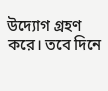উদ্যোগ গ্রহণ করে। তবে দিনে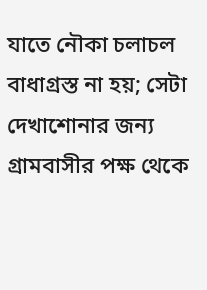যাতে নৌকা চলাচল বাধাগ্রস্ত না হয়; সেটা দেখাশোনার জন্য গ্রামবাসীর পক্ষ থেকে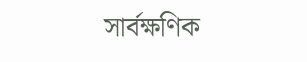সার্বক্ষণিক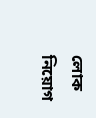লোক নিয়োগ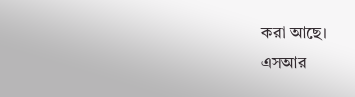করা আছে।
এসআর